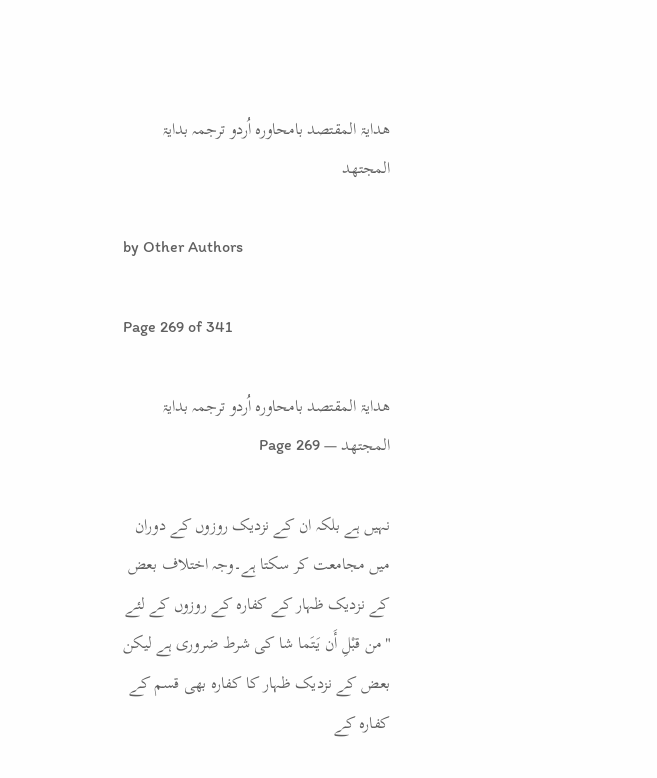ھدایۃ المقتصد بامحاورہ اُردو ترجمہ بدایۃ المجتھد

by Other Authors

Page 269 of 341

ھدایۃ المقتصد بامحاورہ اُردو ترجمہ بدایۃ المجتھد — Page 269

نہیں ہے بلکہ ان کے نزدیک روزوں کے دوران میں مجامعت کر سکتا ہے۔وجہ اختلاف بعض کے نزدیک ظہار کے کفارہ کے روزوں کے لئے "من قبْلِ أَن يَتَما شا کی شرط ضروری ہے لیکن بعض کے نزدیک ظہار کا کفارہ بھی قسم کے کفارہ کے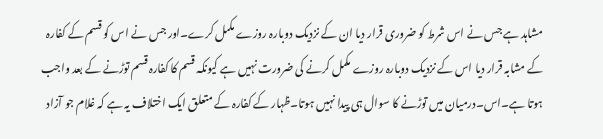مشاہد ہے جس نے اس شرط کو ضروری قرار دیا ان کے نزدیک دوبارہ روزے مکمل کرے۔اور جس نے اس کو قسم کے کفارہ کے مشابہ قرار دیا اس کے نزدیک دوبارہ روزے مکمل کرنے کی ضرورت نہیں ہے کیونکہ قسم کا کفارہ قسم توڑنے کے بعد واجب ہوتا ہے۔اس۔درمیان میں توڑنے کا سوال ہی پیدا نہیں ہوتا۔ظہار کے کفارہ کے متعلق ایک اختلاف یہ ہے کہ غلام جو آزاد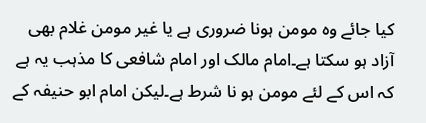کیا جائے وہ مومن ہونا ضروری ہے یا غیر مومن غلام بھی آزاد ہو سکتا ہے۔امام مالک اور امام شافعی کا مذہب یہ ہے کہ اس کے لئے مومن ہو نا شرط ہے۔لیکن امام ابو حنیفہ کے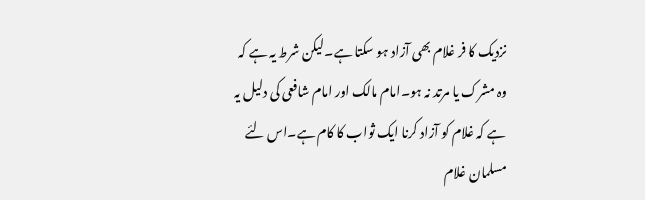نزدیک کا فر غلام بھی آزاد ہو سکتا ہے۔لیکن شرط یہ ہے کہ وہ مشرک یا مرتد نہ ہو۔امام مالک اور امام شافعی کی دلیل یہ ہے کہ غلام کو آزاد کرنا ایک ثواب کا کام ہے۔اس لئے مسلمان غلام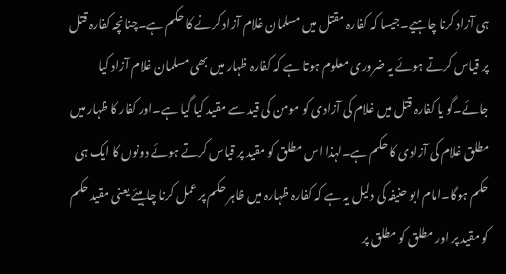ہی آزاد کرنا چاہیے۔جیسا کہ کفارہ مقتل میں مسلمان غلام آزاد کرنے کا حکم ہے۔چنانچہ کفارہ قتل پر قیاس کرتے ہوئے یہ ضروری معلوم ہوتا ہے کہ کفارہ ظہار میں بھی مسلمان غلام آزاد کیا جائے۔گو یا کفارہ قتل میں غلام کی آزادی کو مومن کی قید سے مقید کیا گیا ہے۔اور کفار کا ظہار میں مطلق غلام کی آزادی کا حکم ہے۔لہذا اس مطلق کو مقید پر قیاس کرتے ہوئے دونوں کا ایک ہی حکم ہوگا۔امام ابو حنیفہ کی دلیل یہ ہے کہ کفارہ ظہارہ میں ظاہر حکم پر عمل کرنا چاہیئے یعنی مقید حکم کو مقید پر اور مطلق کو مطلق پر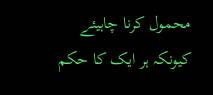محمول کرنا چاہیئے کیونکہ ہر ایک کا حکم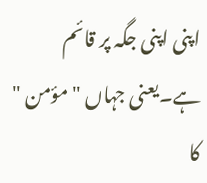اپنی اپنی جگہ پر قائم ہے۔یعنی جہاں " مؤمن " کا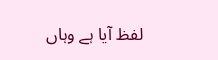لفظ آیا ہے وہاں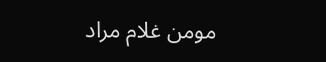مومن غلام مراد